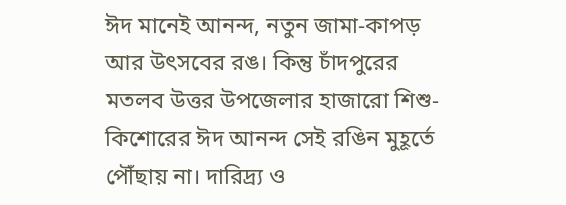ঈদ মানেই আনন্দ, নতুন জামা-কাপড় আর উৎসবের রঙ। কিন্তু চাঁদপুরের মতলব উত্তর উপজেলার হাজারো শিশু-কিশোরের ঈদ আনন্দ সেই রঙিন মুহূর্তে পৌঁছায় না। দারিদ্র্য ও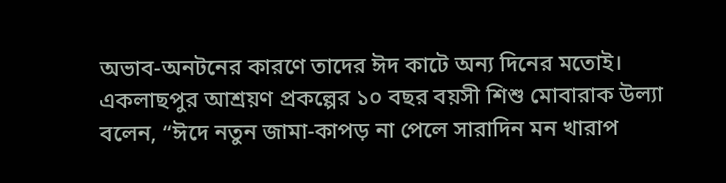অভাব-অনটনের কারণে তাদের ঈদ কাটে অন্য দিনের মতোই।
একলাছপুর আশ্রয়ণ প্রকল্পের ১০ বছর বয়সী শিশু মোবারাক উল্যা বলেন, “ঈদে নতুন জামা-কাপড় না পেলে সারাদিন মন খারাপ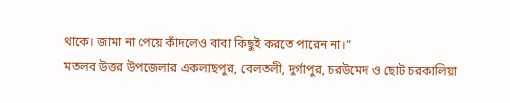থাকে। জামা না পেয়ে কাঁদলেও বাবা কিছুই করতে পারেন না।”
মতলব উত্তর উপজেলার একলাছপুর, বেলতলী, দুর্গাপুর, চরউমেদ ও ছোট চরকালিয়া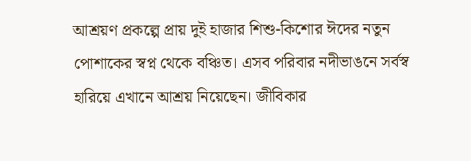আশ্রয়ণ প্রকল্পে প্রায় দুই হাজার শিশু-কিশোর ঈদের নতুন পোশাকের স্বপ্ন থেকে বঞ্চিত। এসব পরিবার নদীভাঙনে সর্বস্ব হারিয়ে এখানে আশ্রয় নিয়েছেন। জীবিকার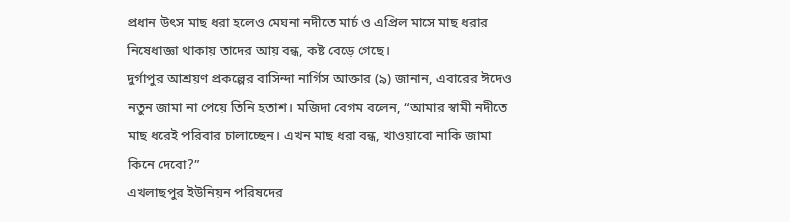প্রধান উৎস মাছ ধরা হলেও মেঘনা নদীতে মার্চ ও এপ্রিল মাসে মাছ ধরার নিষেধাজ্ঞা থাকায় তাদের আয় বন্ধ, কষ্ট বেড়ে গেছে।
দুর্গাপুর আশ্রয়ণ প্রকল্পের বাসিন্দা নার্গিস আক্তার (৯) জানান, এবারের ঈদেও নতুন জামা না পেয়ে তিনি হতাশ। মজিদা বেগম বলেন, “আমার স্বামী নদীতে মাছ ধরেই পরিবার চালাচ্ছেন। এখন মাছ ধরা বন্ধ, খাওয়াবো নাকি জামা কিনে দেবো?”
এখলাছপুর ইউনিয়ন পরিষদের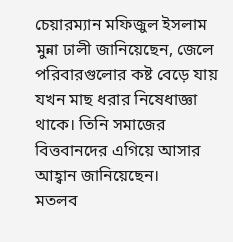চেয়ারম্যান মফিজুল ইসলাম মুন্না ঢালী জানিয়েছেন, জেলে পরিবারগুলোর কষ্ট বেড়ে যায় যখন মাছ ধরার নিষেধাজ্ঞা থাকে। তিনি সমাজের বিত্তবানদের এগিয়ে আসার আহ্বান জানিয়েছেন।
মতলব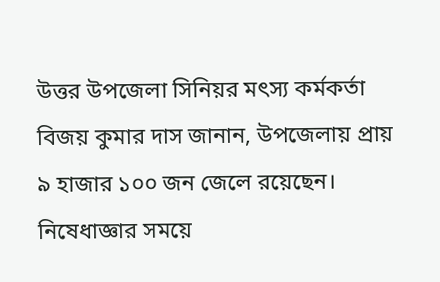উত্তর উপজেলা সিনিয়র মৎস্য কর্মকর্তা বিজয় কুমার দাস জানান, উপজেলায় প্রায় ৯ হাজার ১০০ জন জেলে রয়েছেন। নিষেধাজ্ঞার সময়ে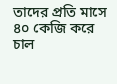তাদের প্রতি মাসে ৪০ কেজি করে চাল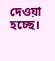দেওয়া হচ্ছে।